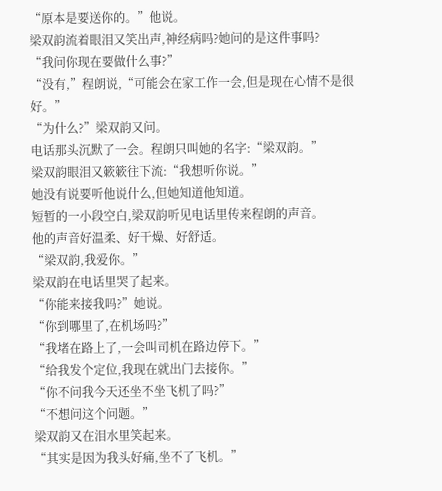“原本是要送你的。”他说。
梁双韵流着眼泪又笑出声,神经病吗?她问的是这件事吗?
“我问你现在要做什么事?”
“没有,”程朗说,“可能会在家工作一会,但是现在心情不是很好。”
“为什么?”梁双韵又问。
电话那头沉默了一会。程朗只叫她的名字:“梁双韵。”
梁双韵眼泪又簌簌往下流:“我想听你说。”
她没有说要听他说什么,但她知道他知道。
短暂的一小段空白,梁双韵听见电话里传来程朗的声音。
他的声音好温柔、好干燥、好舒适。
“梁双韵,我爱你。”
梁双韵在电话里哭了起来。
“你能来接我吗?”她说。
“你到哪里了,在机场吗?”
“我堵在路上了,一会叫司机在路边停下。”
“给我发个定位,我现在就出门去接你。”
“你不问我今天还坐不坐飞机了吗?”
“不想问这个问题。”
梁双韵又在泪水里笑起来。
“其实是因为我头好痛,坐不了飞机。”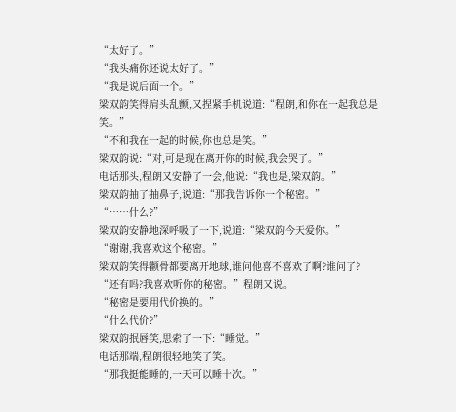“太好了。”
“我头痛你还说太好了。”
“我是说后面一个。”
梁双韵笑得肩头乱颤,又捏紧手机说道:“程朗,和你在一起我总是笑。”
“不和我在一起的时候,你也总是笑。”
梁双韵说:“对,可是现在离开你的时候,我会哭了。”
电话那头,程朗又安静了一会,他说:“我也是,梁双韵。”
梁双韵抽了抽鼻子,说道:“那我告诉你一个秘密。”
“……什么?”
梁双韵安静地深呼吸了一下,说道:“梁双韵今天爱你。”
“谢谢,我喜欢这个秘密。”
梁双韵笑得颧骨都要离开地球,谁问他喜不喜欢了啊?谁问了?
“还有吗?我喜欢听你的秘密。”程朗又说。
“秘密是要用代价换的。”
“什么代价?”
梁双韵抿唇笑,思索了一下:“睡觉。”
电话那端,程朗很轻地笑了笑。
“那我挺能睡的,一天可以睡十次。”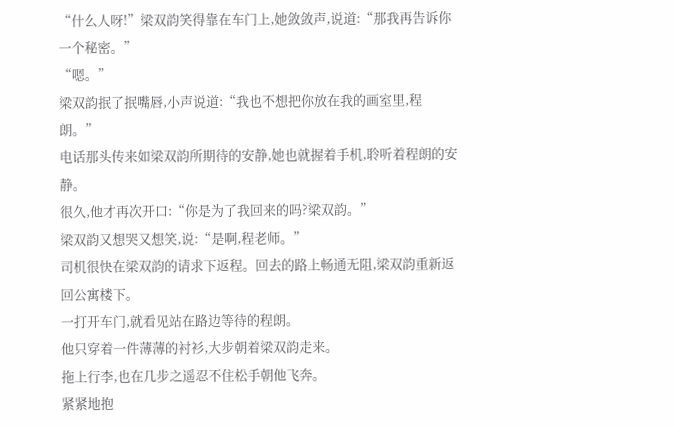“什么人呀!”梁双韵笑得靠在车门上,她敛敛声,说道:“那我再告诉你一个秘密。”
“嗯。”
梁双韵抿了抿嘴唇,小声说道:“我也不想把你放在我的画室里,程朗。”
电话那头传来如梁双韵所期待的安静,她也就握着手机,聆听着程朗的安静。
很久,他才再次开口:“你是为了我回来的吗?梁双韵。”
梁双韵又想哭又想笑,说:“是啊,程老师。”
司机很快在梁双韵的请求下返程。回去的路上畅通无阻,梁双韵重新返回公寓楼下。
一打开车门,就看见站在路边等待的程朗。
他只穿着一件薄薄的衬衫,大步朝着梁双韵走来。
拖上行李,也在几步之遥忍不住松手朝他飞奔。
紧紧地抱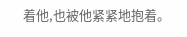着他,也被他紧紧地抱着。